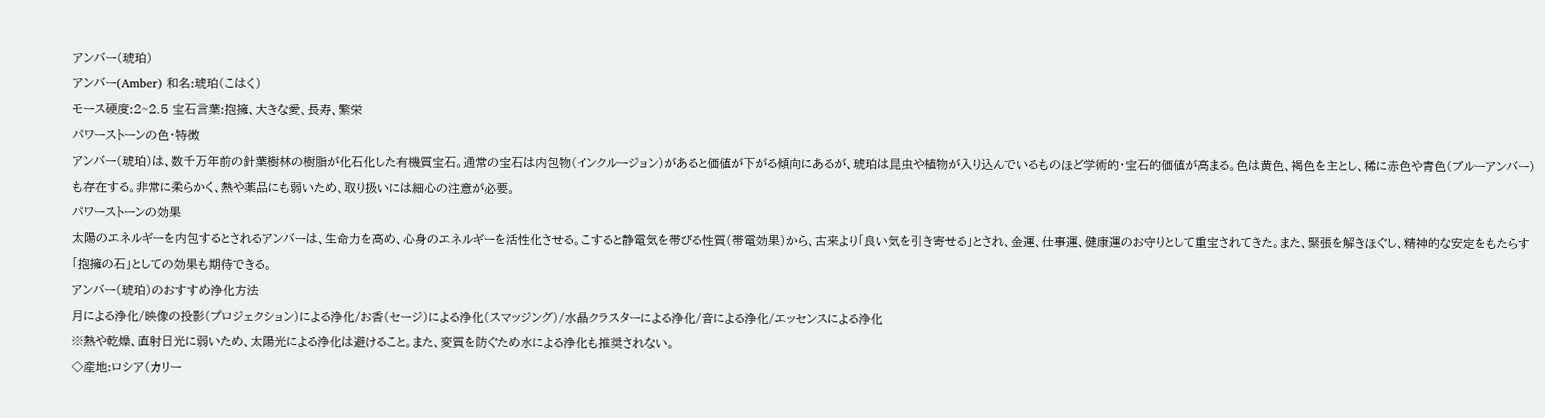アンバー(琥珀)
アンバー(Amber) 和名:琥珀(こはく)
モース硬度:2~2.5 宝石言葉:抱擁、大きな愛、長寿、繁栄
パワーストーンの色・特徴
アンバー(琥珀)は、数千万年前の針葉樹林の樹脂が化石化した有機質宝石。通常の宝石は内包物(インクルージョン)があると価値が下がる傾向にあるが、琥珀は昆虫や植物が入り込んでいるものほど学術的・宝石的価値が高まる。色は黄色、褐色を主とし、稀に赤色や青色(ブルーアンバー)も存在する。非常に柔らかく、熱や薬品にも弱いため、取り扱いには細心の注意が必要。
パワーストーンの効果
太陽のエネルギーを内包するとされるアンバーは、生命力を高め、心身のエネルギーを活性化させる。こすると静電気を帯びる性質(帯電効果)から、古来より「良い気を引き寄せる」とされ、金運、仕事運、健康運のお守りとして重宝されてきた。また、緊張を解きほぐし、精神的な安定をもたらす「抱擁の石」としての効果も期待できる。
アンバー(琥珀)のおすすめ浄化方法
月による浄化/映像の投影(プロジェクション)による浄化/お香(セージ)による浄化(スマッジング)/水晶クラスターによる浄化/音による浄化/エッセンスによる浄化
※熱や乾燥、直射日光に弱いため、太陽光による浄化は避けること。また、変質を防ぐため水による浄化も推奨されない。
◇産地:ロシア(カリー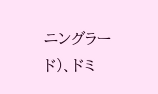ニングラード)、ドミ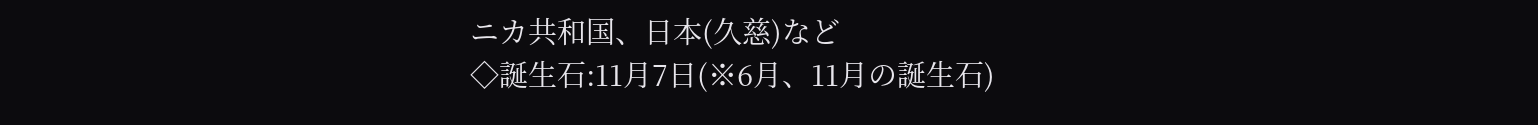ニカ共和国、日本(久慈)など
◇誕生石:11月7日(※6月、11月の誕生石)